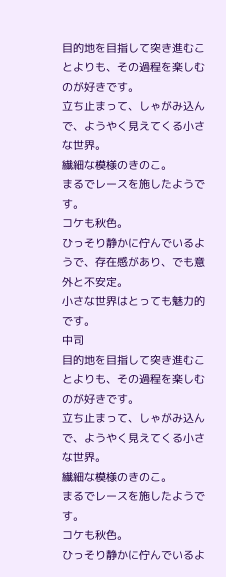目的地を目指して突き進むことよりも、その過程を楽しむのが好きです。
立ち止まって、しゃがみ込んで、ようやく見えてくる小さな世界。
繊細な模様のきのこ。
まるでレースを施したようです。
コケも秋色。
ひっそり静かに佇んでいるようで、存在感があり、でも意外と不安定。
小さな世界はとっても魅力的です。
中司
目的地を目指して突き進むことよりも、その過程を楽しむのが好きです。
立ち止まって、しゃがみ込んで、ようやく見えてくる小さな世界。
繊細な模様のきのこ。
まるでレースを施したようです。
コケも秋色。
ひっそり静かに佇んでいるよ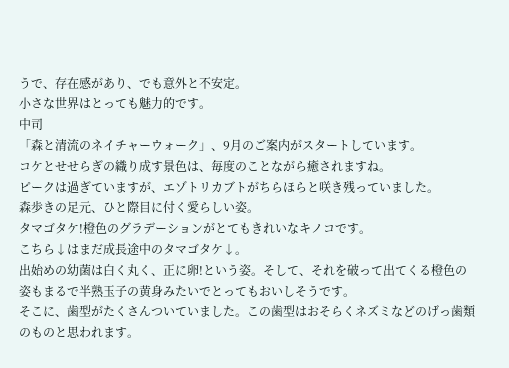うで、存在感があり、でも意外と不安定。
小さな世界はとっても魅力的です。
中司
「森と清流のネイチャーウォーク」、9月のご案内がスタートしています。
コケとせせらぎの織り成す景色は、毎度のことながら癒されますね。
ピークは過ぎていますが、エゾトリカブトがちらほらと咲き残っていました。
森歩きの足元、ひと際目に付く愛らしい姿。
タマゴタケ!橙色のグラデーションがとてもきれいなキノコです。
こちら↓はまだ成長途中のタマゴタケ↓。
出始めの幼菌は白く丸く、正に卵!という姿。そして、それを破って出てくる橙色の姿もまるで半熟玉子の黄身みたいでとってもおいしそうです。
そこに、歯型がたくさんついていました。この歯型はおそらくネズミなどのげっ歯類のものと思われます。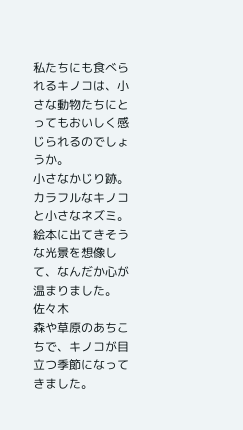私たちにも食べられるキノコは、小さな動物たちにとってもおいしく感じられるのでしょうか。
小さなかじり跡。カラフルなキノコと小さなネズミ。
絵本に出てきそうな光景を想像して、なんだか心が温まりました。
佐々木
森や草原のあちこちで、キノコが目立つ季節になってきました。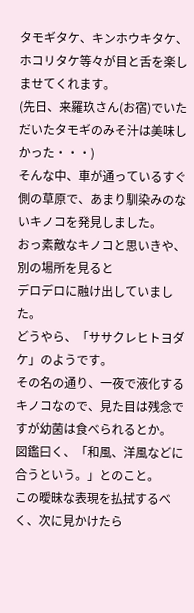タモギタケ、キンホウキタケ、ホコリタケ等々が目と舌を楽しませてくれます。
(先日、来羅玖さん(お宿)でいただいたタモギのみそ汁は美味しかった・・・)
そんな中、車が通っているすぐ側の草原で、あまり馴染みのないキノコを発見しました。
おっ素敵なキノコと思いきや、別の場所を見ると
デロデロに融け出していました。
どうやら、「ササクレヒトヨダケ」のようです。
その名の通り、一夜で液化するキノコなので、見た目は残念ですが幼菌は食べられるとか。
図鑑曰く、「和風、洋風などに合うという。」とのこと。
この曖昧な表現を払拭するべく、次に見かけたら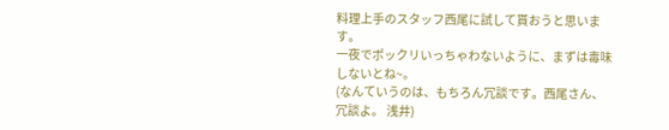料理上手のスタッフ西尾に試して貰おうと思います。
一夜でポックリいっちゃわないように、まずは毒味しないとね~。
(なんていうのは、もちろん冗談です。西尾さん、冗談よ。 浅井)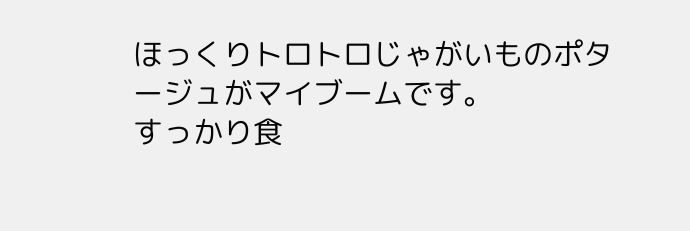ほっくりトロトロじゃがいものポタージュがマイブームです。
すっかり食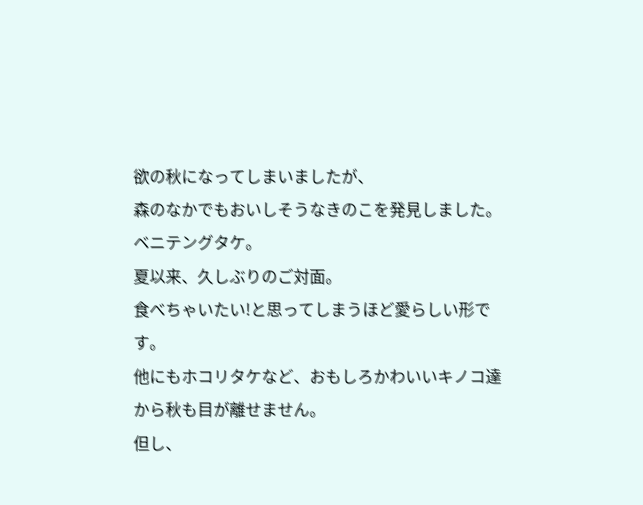欲の秋になってしまいましたが、
森のなかでもおいしそうなきのこを発見しました。
ベニテングタケ。
夏以来、久しぶりのご対面。
食べちゃいたい!と思ってしまうほど愛らしい形です。
他にもホコリタケなど、おもしろかわいいキノコ達から秋も目が離せません。
但し、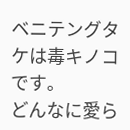ベニテングタケは毒キノコです。
どんなに愛ら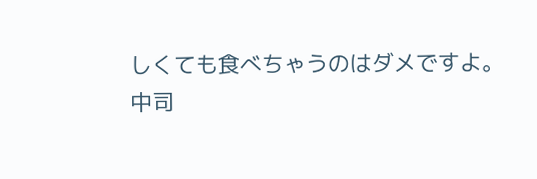しくても食べちゃうのはダメですよ。
中司